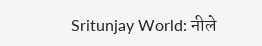Sritunjay World: नीले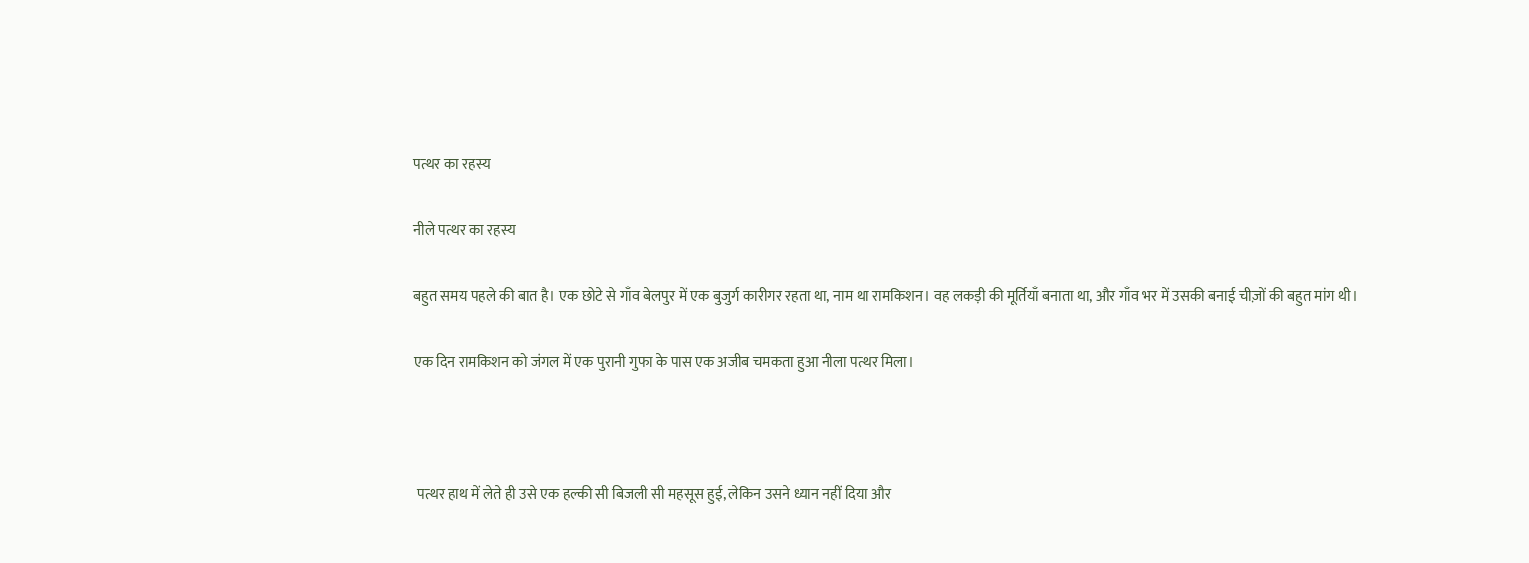पत्थर का रहस्य

नीले पत्थर का रहस्य

बहुत समय पहले की बात है। एक छोटे से गाँव बेलपुर में एक बुजुर्ग कारीगर रहता था, नाम था रामकिशन। वह लकड़ी की मूर्तियाँ बनाता था, और गाँव भर में उसकी बनाई चीज़ों की बहुत मांग थी।

एक दिन रामकिशन को जंगल में एक पुरानी गुफा के पास एक अजीब चमकता हुआ नीला पत्थर मिला।



 पत्थर हाथ में लेते ही उसे एक हल्की सी बिजली सी महसूस हुई, लेकिन उसने ध्यान नहीं दिया और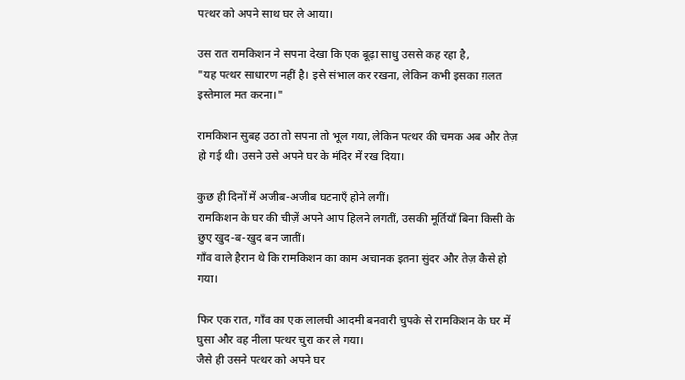पत्थर को अपने साथ घर ले आया।

उस रात रामकिशन ने सपना देखा कि एक बूढ़ा साधु उससे कह रहा है,
"यह पत्थर साधारण नहीं है। इसे संभाल कर रखना, लेकिन कभी इसका ग़लत इस्तेमाल मत करना।"

रामकिशन सुबह उठा तो सपना तो भूल गया, लेकिन पत्थर की चमक अब और तेज़ हो गई थी। उसने उसे अपने घर के मंदिर में रख दिया।

कुछ ही दिनों में अजीब-अजीब घटनाएँ होने लगीं।
रामकिशन के घर की चीज़ें अपने आप हिलने लगतीं, उसकी मूर्तियाँ बिना किसी के छुए खुद-ब-खुद बन जातीं।
गाँव वाले हैरान थे कि रामकिशन का काम अचानक इतना सुंदर और तेज़ कैसे हो गया।

फिर एक रात, गाँव का एक लालची आदमी बनवारी चुपके से रामकिशन के घर में घुसा और वह नीला पत्थर चुरा कर ले गया।
जैसे ही उसने पत्थर को अपने घर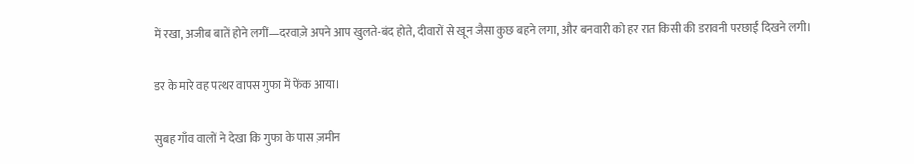में रखा, अजीब बातें होने लगीं—दरवाज़े अपने आप खुलते-बंद होते, दीवारों से खून जैसा कुछ बहने लगा, और बनवारी को हर रात किसी की डरावनी परछाईं दिखने लगी।

डर के मारे वह पत्थर वापस गुफा में फेंक आया।

सुबह गाँव वालों ने देखा कि गुफा के पास ज़मीन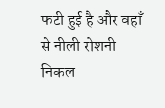फटी हुई है और वहाँ से नीली रोशनी निकल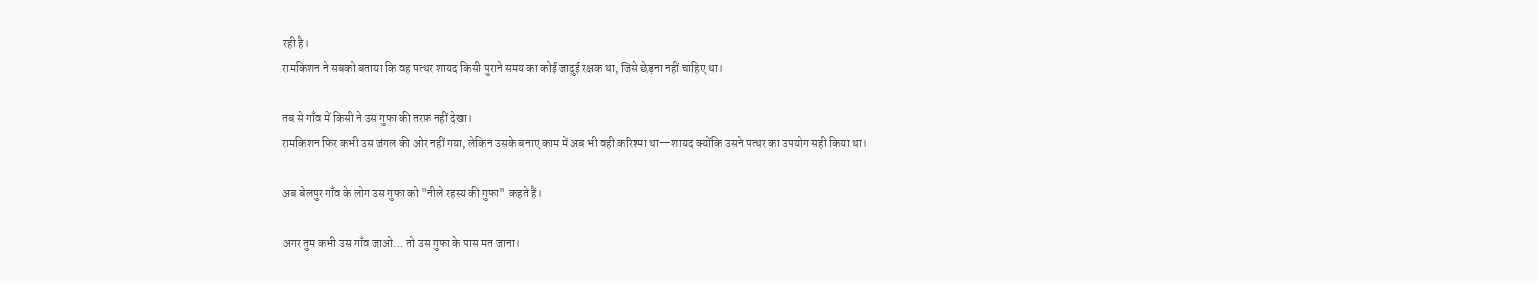रही है।
रामकिशन ने सबको बताया कि वह पत्थर शायद किसी पुराने समय का कोई जादुई रक्षक था, जिसे छेड़ना नहीं चाहिए था।

तब से गाँव में किसी ने उस गुफा की तरफ़ नहीं देखा।
रामकिशन फिर कभी उस जंगल की ओर नहीं गया, लेकिन उसके बनाए काम में अब भी वही करिश्मा था—शायद क्योंकि उसने पत्थर का उपयोग सही किया था।

अब बेलपुर गाँव के लोग उस गुफा को "नीले रहस्य की गुफा" कहते हैं।

अगर तुम कभी उस गाँव जाओ… तो उस गुफा के पास मत जाना।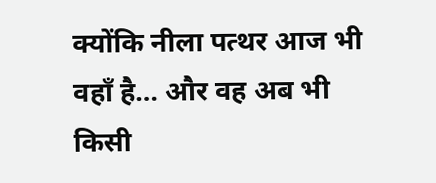क्योंकि नीला पत्थर आज भी वहाँ है… और वह अब भी किसी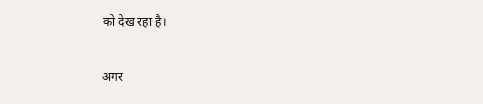को देख रहा है।


अगर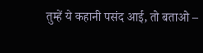तुम्हें ये कहानी पसंद आई, तो बताओ –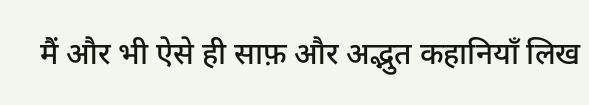मैं और भी ऐसे ही साफ़ और अद्भुत कहानियाँ लिख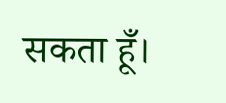सकता हूँ।